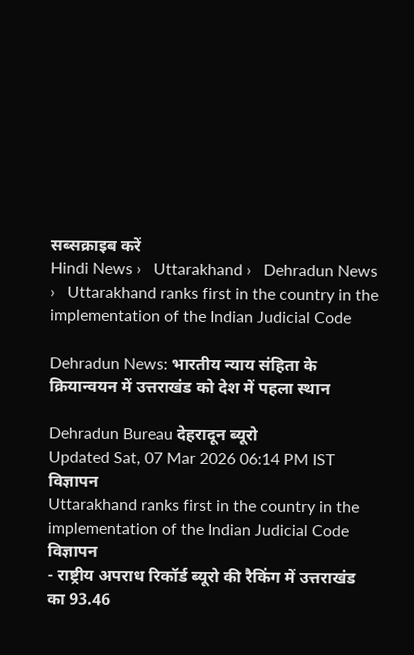सब्सक्राइब करें
Hindi News ›   Uttarakhand ›   Dehradun News ›   Uttarakhand ranks first in the country in the implementation of the Indian Judicial Code

Dehradun News: भारतीय न्याय संहिता के क्रियान्वयन में उत्तराखंड को देश में पहला स्थान

Dehradun Bureau देहरादून ब्यूरो
Updated Sat, 07 Mar 2026 06:14 PM IST
विज्ञापन
Uttarakhand ranks first in the country in the implementation of the Indian Judicial Code
विज्ञापन
- राष्ट्रीय अपराध रिकॉर्ड ब्यूरो की रैकिंग में उत्तराखंड का 93.46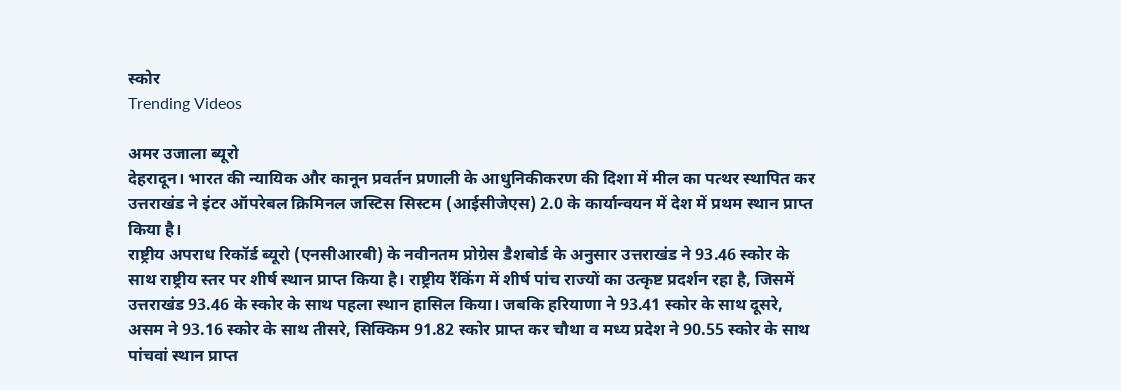स्कोर
Trending Videos

अमर उजाला ब्यूरो
देहरादून। भारत की न्यायिक और कानून प्रवर्तन प्रणाली के आधुनिकीकरण की दिशा में मील का पत्थर स्थापित कर उत्तराखंड ने इंटर ऑपरेबल क्रिमिनल जस्टिस सिस्टम (आईसीजेएस) 2.0 के कार्यान्वयन में देश में प्रथम स्थान प्राप्त किया है।
राष्ट्रीय अपराध रिकॉर्ड ब्यूरो (एनसीआरबी) के नवीनतम प्रोग्रेस डैशबोर्ड के अनुसार उत्तराखंड ने 93.46 स्कोर के साथ राष्ट्रीय स्तर पर शीर्ष स्थान प्राप्त किया है। राष्ट्रीय रैंकिंग में शीर्ष पांच राज्यों का उत्कृष्ट प्रदर्शन रहा है, जिसमें उत्तराखंड 93.46 के स्कोर के साथ पहला स्थान हासिल किया। जबकि हरियाणा ने 93.41 स्कोर के साथ दूसरे, असम ने 93.16 स्कोर के साथ तीसरे, सिक्किम 91.82 स्कोर प्राप्त कर चौथा व मध्य प्रदेश ने 90.55 स्कोर के साथ पांचवां स्थान प्राप्त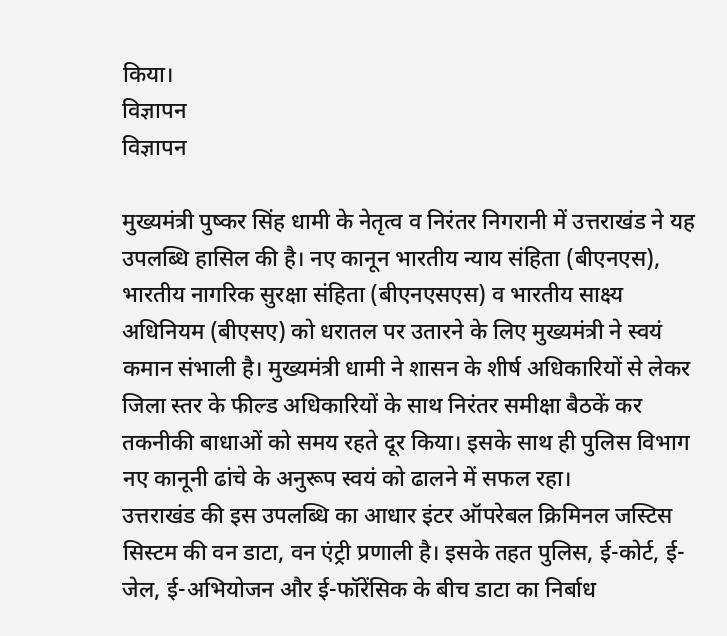किया।
विज्ञापन
विज्ञापन

मुख्यमंत्री पुष्कर सिंह धामी के नेतृत्व व निरंतर निगरानी में उत्तराखंड ने यह उपलब्धि हासिल की है। नए कानून भारतीय न्याय संहिता (बीएनएस), भारतीय नागरिक सुरक्षा संहिता (बीएनएसएस) व भारतीय साक्ष्य अधिनियम (बीएसए) को धरातल पर उतारने के लिए मुख्यमंत्री ने स्वयं कमान संभाली है। मुख्यमंत्री धामी ने शासन के शीर्ष अधिकारियों से लेकर जिला स्तर के फील्ड अधिकारियों के साथ निरंतर समीक्षा बैठकें कर तकनीकी बाधाओं को समय रहते दूर किया। इसके साथ ही पुलिस विभाग नए कानूनी ढांचे के अनुरूप स्वयं को ढालने में सफल रहा।
उत्तराखंड की इस उपलब्धि का आधार इंटर ऑपरेबल क्रिमिनल जस्टिस सिस्टम की वन डाटा, वन एंट्री प्रणाली है। इसके तहत पुलिस, ई-कोर्ट, ई-जेल, ई-अभियोजन और ई-फॉरेंसिक के बीच डाटा का निर्बाध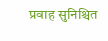प्रवाह सुनिश्चित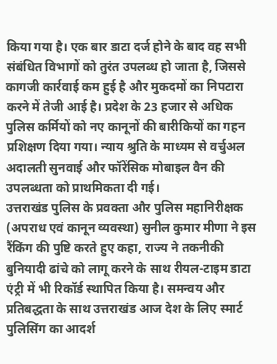किया गया है। एक बार डाटा दर्ज होने के बाद वह सभी संबंधित विभागों को तुरंत उपलब्ध हो जाता है, जिससे कागजी कार्रवाई कम हुई है और मुकदमों का निपटारा करने में तेजी आई है। प्रदेश के 23 हजार से अधिक पुलिस कर्मियों को नए कानूनों की बारीकियों का गहन प्रशिक्षण दिया गया। न्याय श्रुति के माध्यम से वर्चुअल अदालती सुनवाई और फॉरेंसिक मोबाइल वैन की उपलब्धता को प्राथमिकता दी गई।
उत्तराखंड पुलिस के प्रवक्ता और पुलिस महानिरीक्षक (अपराध एवं कानून व्यवस्था) सुनील कुमार मीणा ने इस रैंकिंग की पुष्टि करते हुए कहा, राज्य ने तकनीकी बुनियादी ढांचे को लागू करने के साथ रीयल-टाइम डाटा एंट्री में भी रिकॉर्ड स्थापित किया है। समन्वय और प्रतिबद्धता के साथ उत्तराखंड आज देश के लिए स्मार्ट पुलिसिंग का आदर्श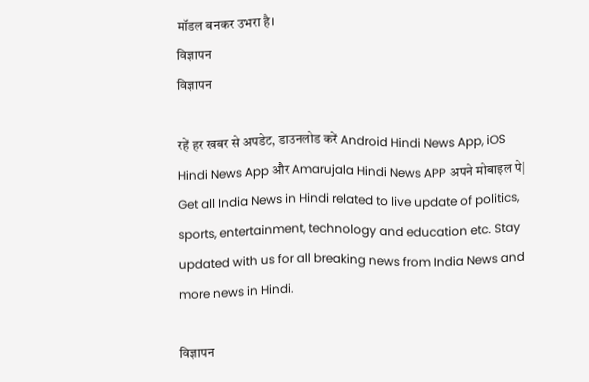मॉडल बनकर उभरा है।
विज्ञापन
विज्ञापन

रहें हर खबर से अपडेट, डाउनलोड करें Android Hindi News App, iOS Hindi News App और Amarujala Hindi News APP अपने मोबाइल पे|
Get all India News in Hindi related to live update of politics, sports, entertainment, technology and education etc. Stay updated with us for all breaking news from India News and more news in Hindi.

विज्ञापन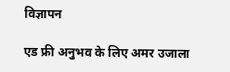विज्ञापन

एड फ्री अनुभव के लिए अमर उजाला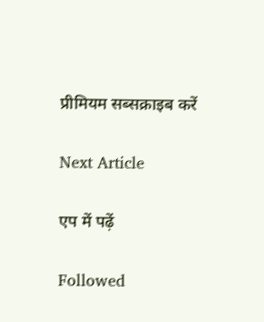प्रीमियम सब्सक्राइब करें

Next Article

एप में पढ़ें

Followed